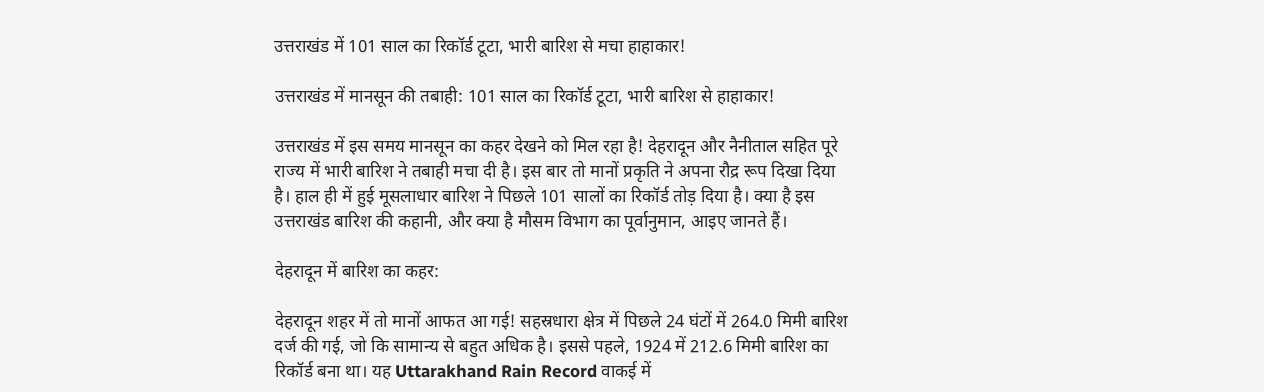उत्तराखंड में 101 साल का रिकॉर्ड टूटा, भारी बारिश से मचा हाहाकार!

उत्तराखंड में मानसून की तबाही: 101 साल का रिकॉर्ड टूटा, भारी बारिश से हाहाकार!

उत्तराखंड में इस समय मानसून का कहर देखने को मिल रहा है! देहरादून और नैनीताल सहित पूरे राज्य में भारी बारिश ने तबाही मचा दी है। इस बार तो मानों प्रकृति ने अपना रौद्र रूप दिखा दिया है। हाल ही में हुई मूसलाधार बारिश ने पिछले 101 सालों का रिकॉर्ड तोड़ दिया है। क्या है इस उत्तराखंड बारिश की कहानी, और क्या है मौसम विभाग का पूर्वानुमान, आइए जानते हैं।

देहरादून में बारिश का कहर:

देहरादून शहर में तो मानों आफत आ गई! सहस्रधारा क्षेत्र में पिछले 24 घंटों में 264.0 मिमी बारिश दर्ज की गई, जो कि सामान्य से बहुत अधिक है। इससे पहले, 1924 में 212.6 मिमी बारिश का रिकॉर्ड बना था। यह Uttarakhand Rain Record वाकई में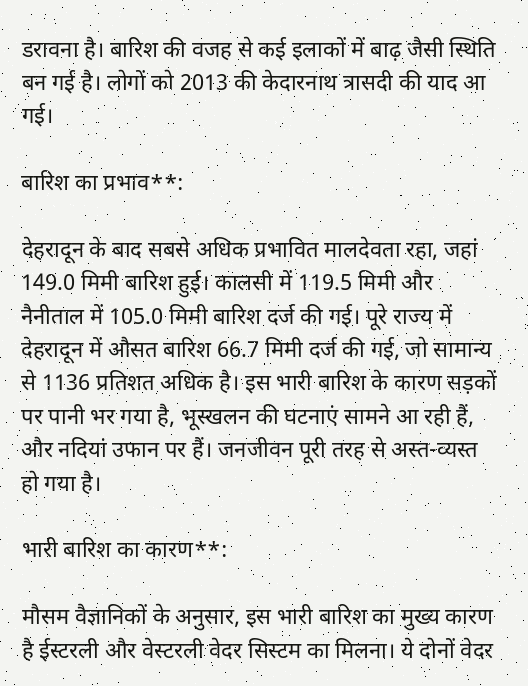डरावना है। बारिश की वजह से कई इलाकों में बाढ़ जैसी स्थिति बन गई है। लोगों को 2013 की केदारनाथ त्रासदी की याद आ गई।

बारिश का प्रभाव**:

देहरादून के बाद सबसे अधिक प्रभावित मालदेवता रहा, जहां 149.0 मिमी बारिश हुई। कालसी में 119.5 मिमी और नैनीताल में 105.0 मिमी बारिश दर्ज की गई। पूरे राज्य में देहरादून में औसत बारिश 66.7 मिमी दर्ज की गई, जो सामान्य से 1136 प्रतिशत अधिक है। इस भारी बारिश के कारण सड़कों पर पानी भर गया है, भूस्खलन की घटनाएं सामने आ रही हैं, और नदियां उफान पर हैं। जनजीवन पूरी तरह से अस्त-व्यस्त हो गया है।

भारी बारिश का कारण**:

मौसम वैज्ञानिकों के अनुसार, इस भारी बारिश का मुख्य कारण है ईस्टरली और वेस्टरली वेदर सिस्टम का मिलना। ये दोनों वेदर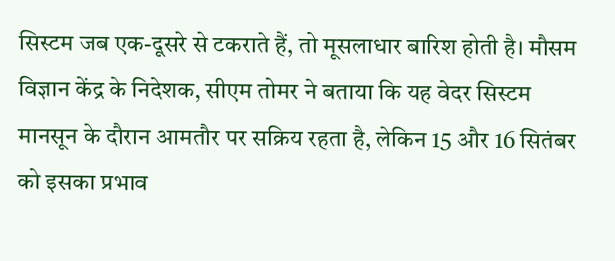सिस्टम जब एक-दूसरे से टकराते हैं, तो मूसलाधार बारिश होती है। मौसम विज्ञान केंद्र के निदेशक, सीएम तोमर ने बताया कि यह वेदर सिस्टम मानसून के दौरान आमतौर पर सक्रिय रहता है, लेकिन 15 और 16 सितंबर को इसका प्रभाव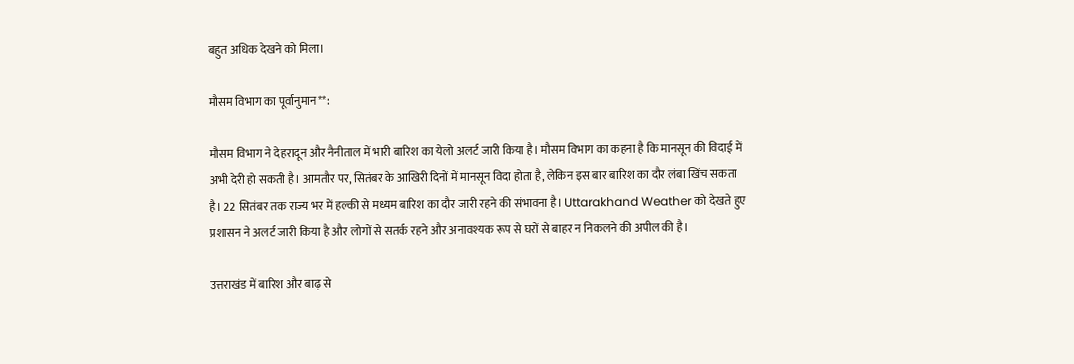बहुत अधिक देखने को मिला।

मौसम विभाग का पूर्वानुमान**:

मौसम विभाग ने देहरादून और नैनीताल में भारी बारिश का येलो अलर्ट जारी किया है। मौसम विभाग का कहना है कि मानसून की विदाई में अभी देरी हो सकती है। आमतौर पर, सितंबर के आखिरी दिनों में मानसून विदा होता है, लेकिन इस बार बारिश का दौर लंबा खिंच सकता है। 22 सितंबर तक राज्य भर में हल्की से मध्यम बारिश का दौर जारी रहने की संभावना है। Uttarakhand Weather को देखते हुए प्रशासन ने अलर्ट जारी किया है और लोगों से सतर्क रहने और अनावश्यक रूप से घरों से बाहर न निकलने की अपील की है।

उत्तराखंड में बारिश और बाढ़ से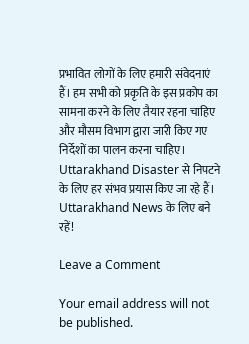प्रभावित लोगों के लिए हमारी संवेदनाएं हैं। हम सभी को प्रकृति के इस प्रकोप का सामना करने के लिए तैयार रहना चाहिए और मौसम विभाग द्वारा जारी किए गए निर्देशों का पालन करना चाहिए। Uttarakhand Disaster से निपटने के लिए हर संभव प्रयास किए जा रहे हैं। Uttarakhand News के लिए बने रहें!

Leave a Comment

Your email address will not be published.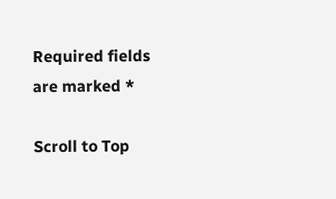Required fields are marked *

Scroll to Top